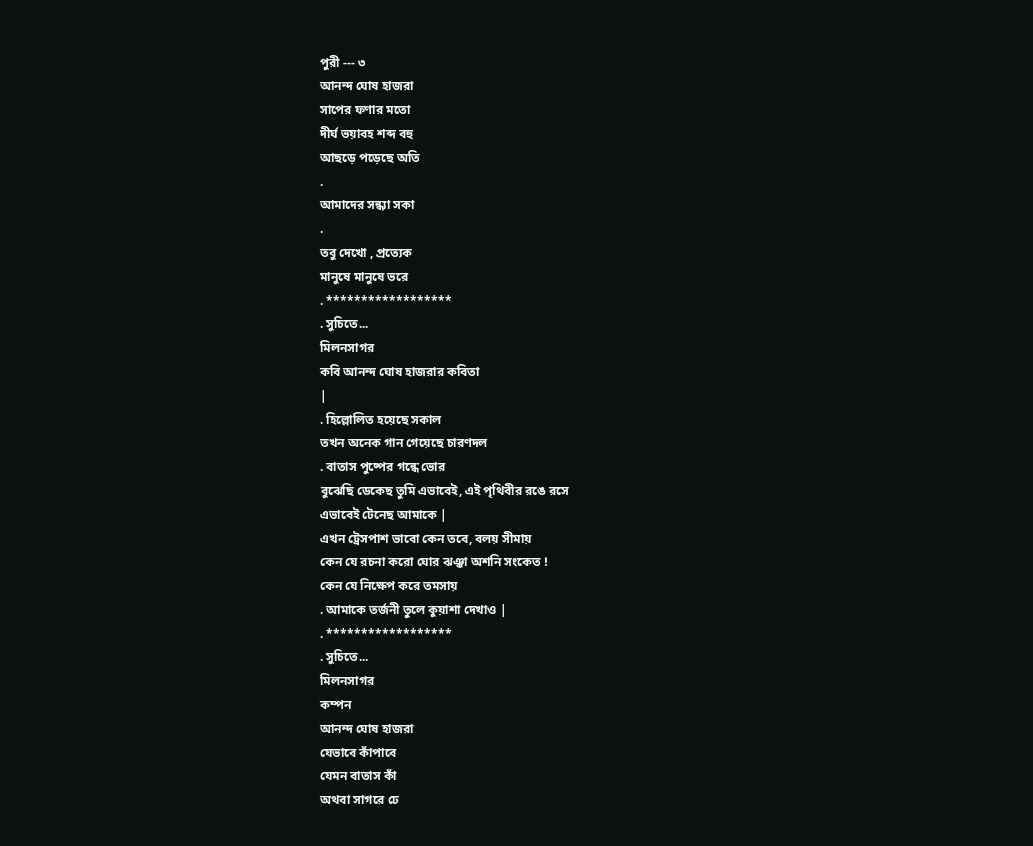পুরী --- ৩
আনন্দ ঘোষ হাজরা
সাপের ফণার মতো
দীর্ঘ ভয়াবহ শব্দ বহু
আছড়ে পড়েছে অতি
.
আমাদের সন্ধ্যা সকা
.
তবু দেখো , প্রত্যেক
মানুষে মানুষে ভরে
. ******************
. সুচিতে...
মিলনসাগর
কবি আনন্দ ঘোষ হাজরার কবিতা
|
. হিল্লোলিত হয়েছে সকাল
তখন অনেক গান গেয়েছে চারণদল
. বাতাস পুষ্পের গন্ধে ভোর
বুঝেছি ডেকেছ তুমি এভাবেই, এই পৃথিবীর রঙে রসে
এভাবেই টেনেছ আমাকে |
এখন ট্রেসপাশ ভাবো কেন তবে, বলয় সীমায়
কেন যে রচনা করো ঘোর ঝঞ্ঝা অশনি সংকেত !
কেন যে নিক্ষেপ করে তমসায়
. আমাকে তর্জনী তুলে কুয়াশা দেখাও |
. ******************
. সুচিতে...
মিলনসাগর
কম্পন
আনন্দ ঘোষ হাজরা
যেভাবে কাঁপাবে
যেমন বাতাস কাঁ
অথবা সাগরে ঢে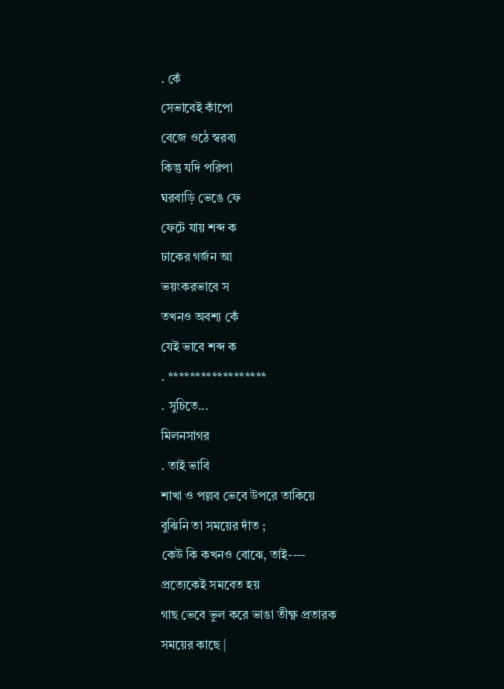. কেঁ
সেভাবেই কাঁপো
বেজে ওঠে স্বরব্য
কিন্তু যদি পরিপা
ঘরবাড়ি ভেঙে ফে
ফেটে যায় শব্দ ক
ঢাকের গর্জন আ
ভয়ংকরভাবে স
তখনও অবশ্য কেঁ
যেই ভাবে শব্দ ক
. ******************
. সুচিতে...
মিলনসাগর
. তাই ভাবি
শাখা ও পল্লব ভেবে উপরে তাকিয়ে
বুঝিনি তা সময়ের দাঁত ;
কেউ কি কখনও বোঝে, তাই----
প্রত্যেকেই সমবেত হয়
গাছ ভেবে ভুল করে ভাঙা তীক্ষ্ণ প্রতারক
সময়ের কাছে |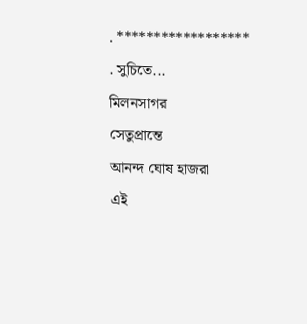. ******************
. সুচিতে...
মিলনসাগর
সেতুপ্রান্তে
আনন্দ ঘোষ হাজরা
এই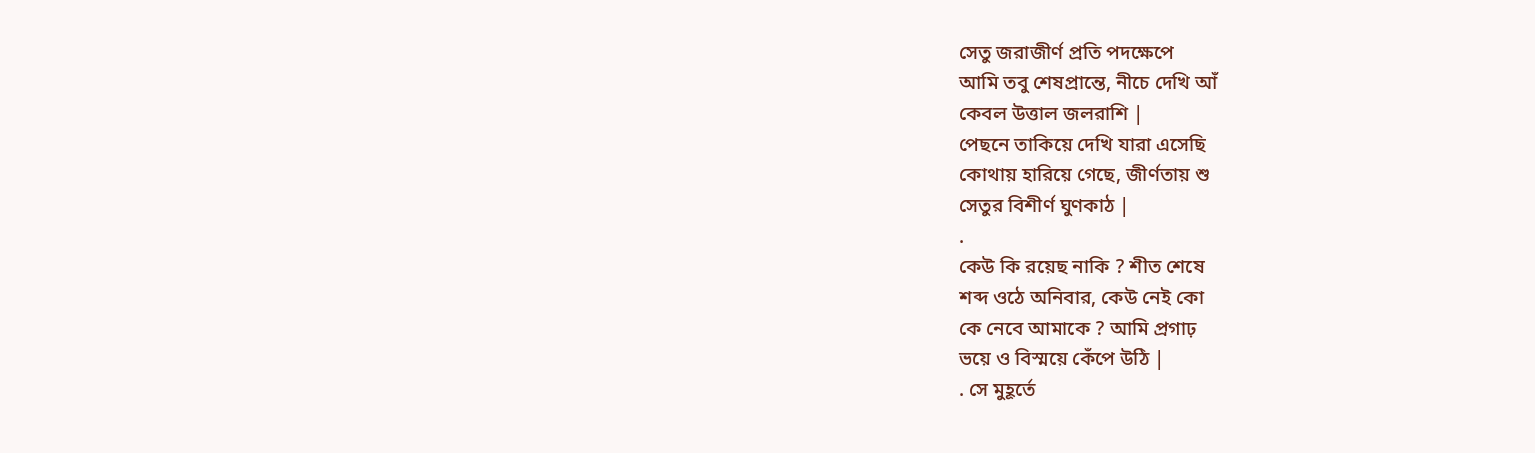সেতু জরাজীর্ণ প্রতি পদক্ষেপে
আমি তবু শেষপ্রান্তে, নীচে দেখি আঁ
কেবল উত্তাল জলরাশি |
পেছনে তাকিয়ে দেখি যারা এসেছি
কোথায় হারিয়ে গেছে, জীর্ণতায় শু
সেতুর বিশীর্ণ ঘুণকাঠ |
.
কেউ কি রয়েছ নাকি ? শীত শেষে
শব্দ ওঠে অনিবার, কেউ নেই কো
কে নেবে আমাকে ? আমি প্রগাঢ়
ভয়ে ও বিস্ময়ে কেঁপে উঠি |
. সে মুহূর্তে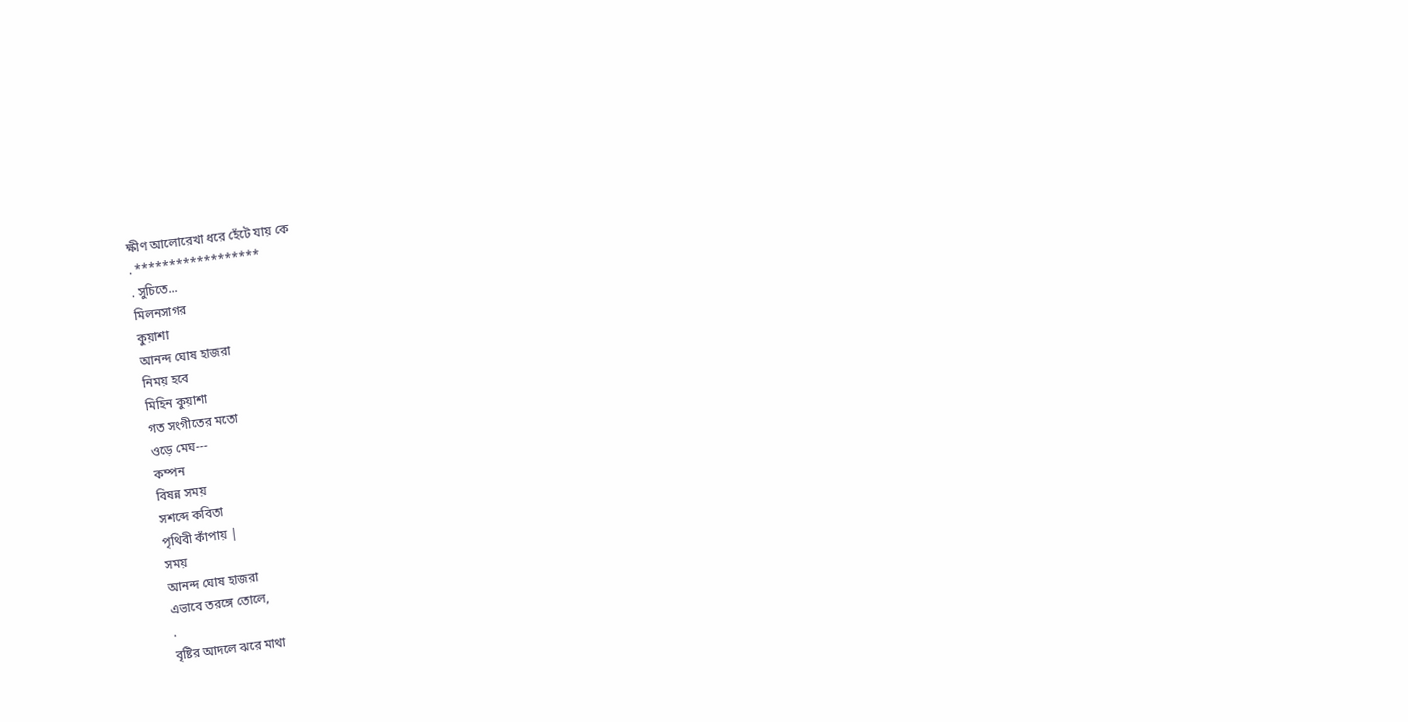ক্ষীণ আলোরেখা ধরে হেঁটে যায় কে
. ******************
. সুচিতে...
মিলনসাগর
কুয়াশা
আনন্দ ঘোষ হাজরা
নিময় হবে
মিহিন কুয়াশা
গত সংগীতের মতো
ওড়ে মেঘ---
কম্পন
বিষন্ন সময়
সশব্দে কবিতা
পৃথিবী কাঁপায় |
সময়
আনন্দ ঘোষ হাজরা
এভাবে তরঙ্গে তোলে,
.
বৃষ্টির আদলে ঝরে মাথা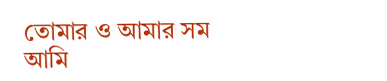তোমার ও আমার সম
আমি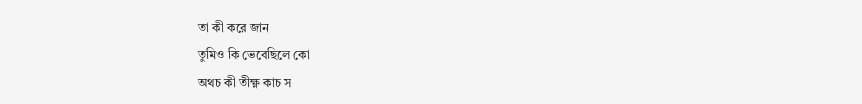তা কী করে জান
তুমিও কি ভেবেছিলে কো
অথচ কী তীক্ষ্ণ কাচ স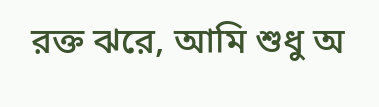রক্ত ঝরে, আমি শুধু অ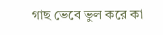গাছ ভেবে ভুল করে কা